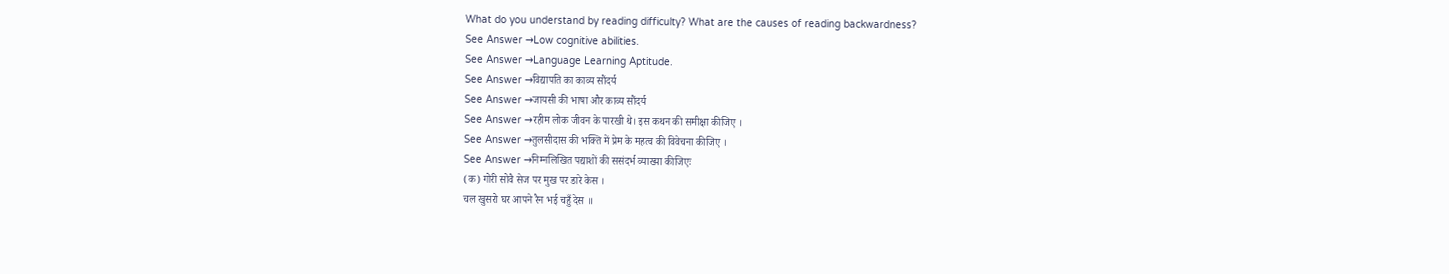What do you understand by reading difficulty? What are the causes of reading backwardness?
See Answer →Low cognitive abilities.
See Answer →Language Learning Aptitude.
See Answer →विद्यापति का काव्य सौंदर्य
See Answer →जायसी की भाषा और काव्य सौंदर्य
See Answer →रहीम लोक जीवन के पारखी थे। इस कथन की समीक्षा कीजिए ।
See Answer →तुलसीदास की भक्ति में प्रेम के महत्व की विवेचना कीजिए ।
See Answer →निम्नलिखित पद्याशों की ससंदर्भ व्याख्या कीजिएः
(क) गोरी सोवै सेज पर मुख पर डारे केस ।
चल खुसरो घर आपने रैन भई चहुँ देस ॥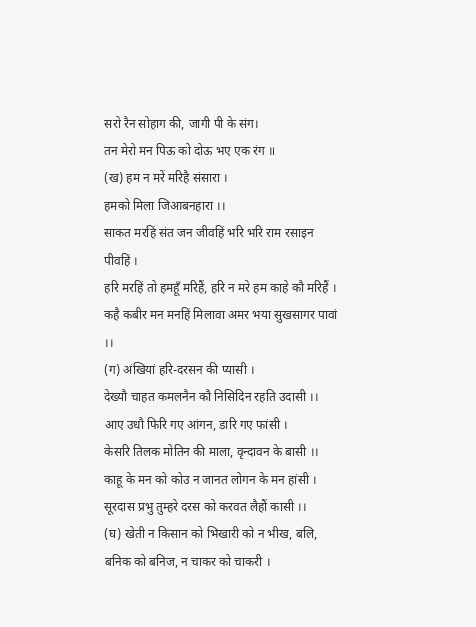सरो रैन सोहाग की, जागी पी के संग।
तन मेरो मन पिऊ को दोऊ भए एक रंग ॥
(ख) हम न मरें मरिहै संसारा ।
हमको मिला जिआबनहारा ।।
साकत मरहिं संत जन जीवहिं भरि भरि राम रसाइन पीवहिं ।
हरि मरहिं तो हमहूँ मरिहैं, हरि न मरे हम काहे कौ मरिहैं ।
कहै कबीर मन मनहिं मिलावा अमर भया सुखसागर पावां ।।
(ग) अंखियां हरि-दरसन की प्यासी ।
देख्यौ चाहत कमलनैन कौ निसिदिन रहति उदासी ।।
आए उधौ फिरि गए आंगन, डारि गए फांसी ।
केसरि तिलक मोतिन की माला, वृन्दावन के बासी ।।
काहू के मन को कोउ न जानत लोगन के मन हांसी ।
सूरदास प्रभु तुम्हरे दरस को करवत लैहौं कासी ।।
(घ) खेती न किसान को भिखारी को न भीख, बलि, बनिक को बनिज, न चाकर को चाकरी ।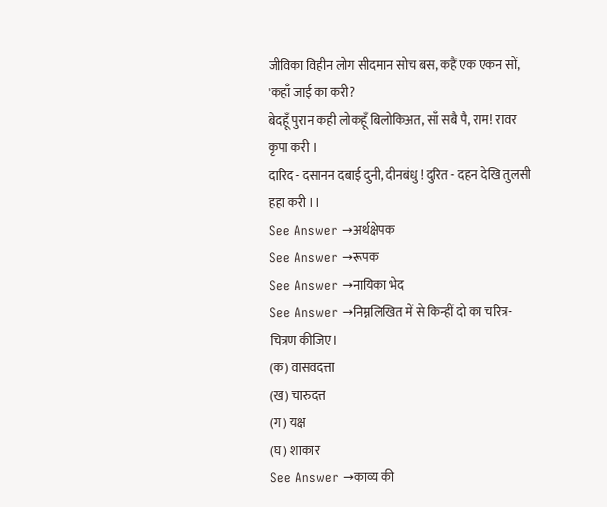जीविका विहीन लोग सीदमान सोच बस, कहैं एक एकन सों, 'कहाँ जाई का करी?
बेदहूँ पुरान कही लोकहूँ बिलोकिअत, साँ सबै पै, राम! रावर कृपा करी ।
दारिद - दसानन दबाई दुनी, दीनबंधु ! दुरित - दहन देखि तुलसी हहा करी ।।
See Answer →अर्थक्षेपक
See Answer →रूपक
See Answer →नायिका भेद
See Answer →निम्नलिखित में से किन्हीं दो का चरित्र-चित्रण कीजिए।
(क) वासवदत्ता
(ख) चारुदत्त
(ग) यक्ष
(घ) शाकार
See Answer →काव्य की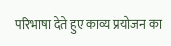परिभाषा देते हुए काव्य प्रयोजन का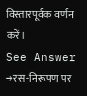विस्तारपूर्वक वर्णन करें।
See Answer →रस-निरूपण पर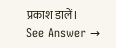प्रकाश डालें।
See Answer →